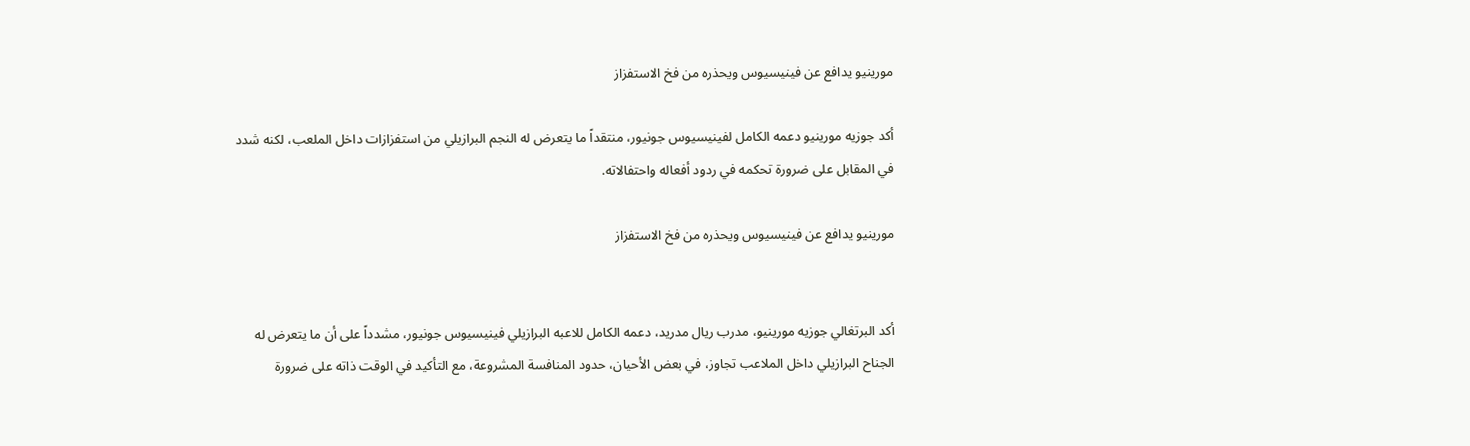مورينيو يدافع عن فينيسيوس ويحذره من فخ الاستفزاز

أكد جوزيه مورينيو دعمه الكامل لفينيسيوس جونيور، منتقداً ما يتعرض له النجم البرازيلي من استفزازات داخل الملعب، لكنه شدد في المقابل على ضرورة تحكمه في ردود أفعاله واحتفالاته.

مورينيو يدافع عن فينيسيوس ويحذره من فخ الاستفزاز


أكد البرتغالي جوزيه مورينيو، مدرب ريال مدريد، دعمه الكامل للاعبه البرازيلي فينيسيوس جونيور، مشدداً على أن ما يتعرض له الجناح البرازيلي داخل الملاعب تجاوز، في بعض الأحيان، حدود المنافسة المشروعة، مع التأكيد في الوقت ذاته على ضرورة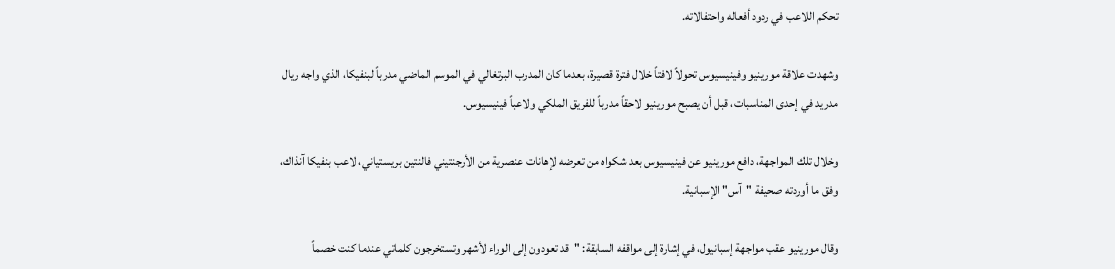تحكم اللاعب في ردود أفعاله واحتفالاته.

وشهدت علاقة مورينيو وفينيسيوس تحولاً لافتاً خلال فترة قصيرة، بعدما كان المدرب البرتغالي في الموسم الماضي مدرباً لبنفيكا، الذي واجه ريال مدريد في إحدى المناسبات، قبل أن يصبح مورينيو لاحقاً مدرباً للفريق الملكي ولاعباً فينيسيوس.

وخلال تلك المواجهة، دافع مورينيو عن فينيسيوس بعد شكواه من تعرضه لإهانات عنصرية من الأرجنتيني فالنتين بريستياني، لاعب بنفيكا آنذاك، وفق ما أوردته صحيفة "آس" الإسبانية.

وقال مورينيو عقب مواجهة إسبانيول، في إشارة إلى مواقفه السابقة: "قد تعودون إلى الوراء لأشهر وتستخرجون كلماتي عندما كنت خصماً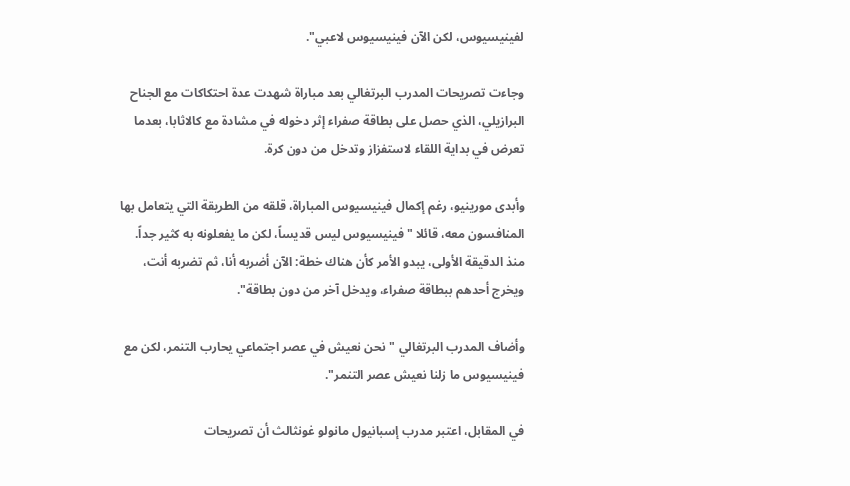لفينيسيوس، لكن الآن فينيسيوس لاعبي".

وجاءت تصريحات المدرب البرتغالي بعد مباراة شهدت عدة احتكاكات مع الجناح البرازيلي، الذي حصل على بطاقة صفراء إثر دخوله في مشادة مع كالاثابا، بعدما تعرض في بداية اللقاء لاستفزاز وتدخل من دون كرة.

وأبدى مورينيو، رغم إكمال فينيسيوس المباراة، قلقه من الطريقة التي يتعامل بها المنافسون معه، قائلا "فينيسيوس ليس قديساً، لكن ما يفعلونه به كثير جداً. منذ الدقيقة الأولى، يبدو الأمر كأن هناك خطة: الآن أضربه أنا، ثم تضربه أنت، ويخرج أحدهم ببطاقة صفراء، ويدخل آخر من دون بطاقة".

وأضاف المدرب البرتغالي "نحن نعيش في عصر اجتماعي يحارب التنمر، لكن مع فينيسيوس ما زلنا نعيش عصر التنمر".

في المقابل، اعتبر مدرب إسبانيول مانولو غونثالث أن تصريحات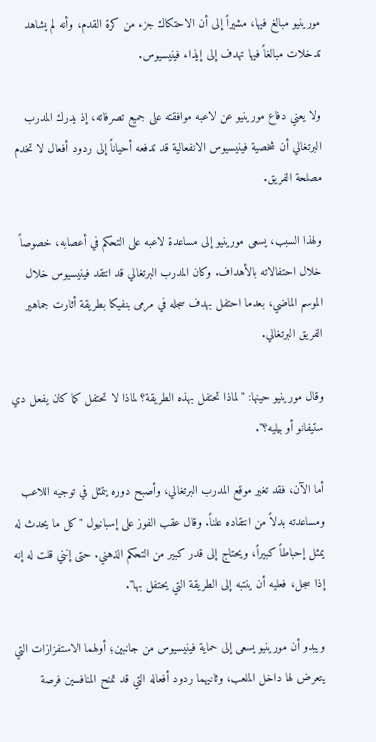مورينيو مبالغ فيها، مشيراً إلى أن الاحتكاك جزء من كرة القدم، وأنه لم يشاهد تدخلات مبالغاً فيها تهدف إلى إيذاء فينيسيوس.

ولا يعني دفاع مورينيو عن لاعبه موافقته على جميع تصرفاته، إذ يدرك المدرب البرتغالي أن شخصية فينيسيوس الانفعالية قد تدفعه أحياناً إلى ردود أفعال لا تخدم مصلحة الفريق.

ولهذا السبب، يسعى مورينيو إلى مساعدة لاعبه على التحكم في أعصابه، خصوصاً خلال احتفالاته بالأهداف. وكان المدرب البرتغالي قد انتقد فينيسيوس خلال الموسم الماضي، بعدما احتفل بهدف سجله في مرمى بنفيكا بطريقة أثارت جماهير الفريق البرتغالي.

وقال مورينيو حينها: "لماذا تحتفل بهذه الطريقة؟ لماذا لا تحتفل كما كان يفعل دي ستيفانو أو بيليه؟".

أما الآن، فقد تغير موقع المدرب البرتغالي، وأصبح دوره يتمثل في توجيه اللاعب ومساعدته بدلاً من انتقاده علناً. وقال عقب الفوز على إسبانيول "كل ما يحدث له يمثل إحباطاً كبيراً، ويحتاج إلى قدر كبير من التحكم الذهني. حتى إنني قلت له إنه إذا سجل، فعليه أن ينتبه إلى الطريقة التي يحتفل بها".

ويبدو أن مورينيو يسعى إلى حماية فينيسيوس من جانبين؛ أولهما الاستفزازات التي يتعرض لها داخل الملعب، وثانيهما ردود أفعاله التي قد تمنح المنافسين فرصة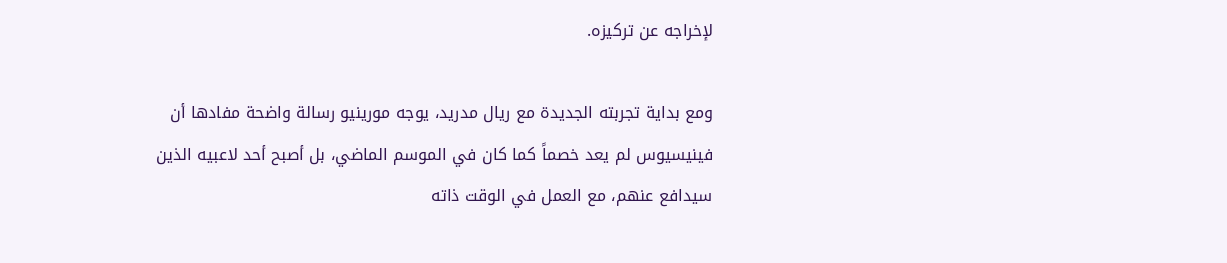لإخراجه عن تركيزه.

ومع بداية تجربته الجديدة مع ريال مدريد، يوجه مورينيو رسالة واضحة مفادها أن فينيسيوس لم يعد خصماً كما كان في الموسم الماضي، بل أصبح أحد لاعبيه الذين سيدافع عنهم، مع العمل في الوقت ذاته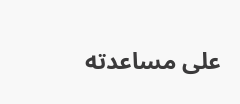على مساعدته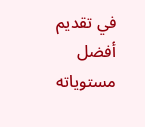في تقديم أفضل مستوياته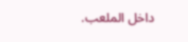داخل الملعب.